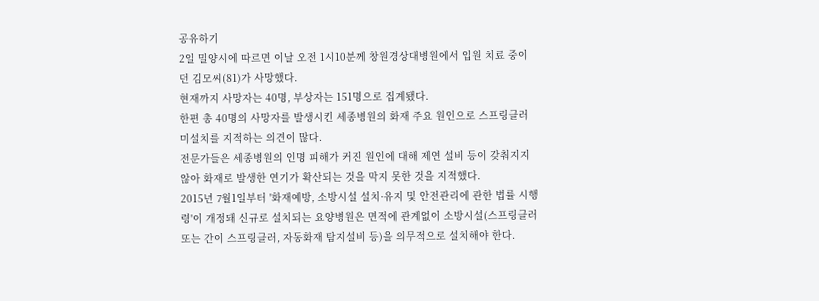공유하기
2일 밀양시에 따르면 이날 오전 1시10분께 창원경상대병원에서 입원 치료 중이던 김모씨(81)가 사망했다.
현재까지 사망자는 40명, 부상자는 151명으로 집계됐다.
한편 총 40명의 사망자를 발생시킨 세종병원의 화재 주요 원인으로 스프링클러 미설치를 지적하는 의견이 많다.
전문가들은 세종병원의 인명 피해가 커진 원인에 대해 제연 설비 등이 갖춰지지 않아 화재로 발생한 연기가 확산되는 것을 막지 못한 것을 지적했다.
2015년 7월1일부터 '화재예방, 소방시설 설치·유지 및 안전관리에 관한 법률 시행령'이 개정돼 신규로 설치되는 요양병원은 면적에 관계없이 소방시설(스프링클러 또는 간이 스프링클러, 자동화재 탐지설비 등)을 의무적으로 설치해야 한다.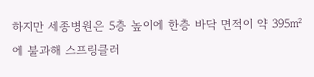하지만 세종병원은 5층 높이에 한층 바닥 면적이 약 395㎡에 불과해 스프링클러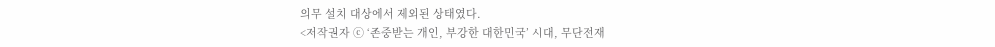의무 설치 대상에서 제외된 상태였다.
<저작권자 ⓒ ‘존중받는 개인, 부강한 대한민국’ 시대, 무단전재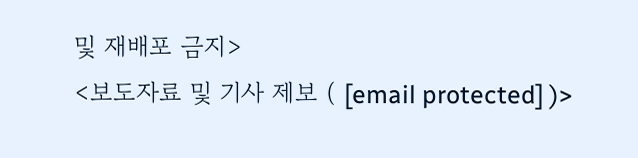및 재배포 금지>
<보도자료 및 기사 제보 ( [email protected] )>